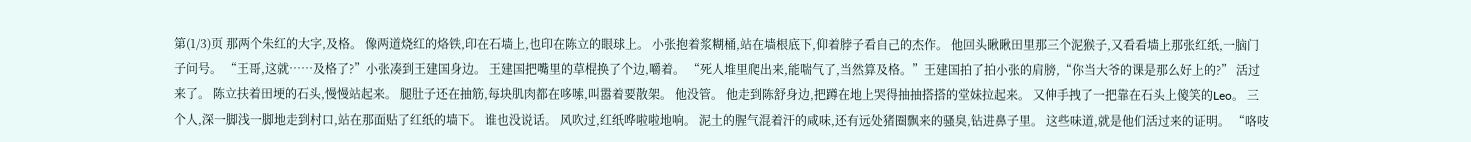第(1/3)页 那两个朱红的大字,及格。 像两道烧红的烙铁,印在石墙上,也印在陈立的眼球上。 小张抱着浆糊桶,站在墙根底下,仰着脖子看自己的杰作。 他回头瞅瞅田里那三个泥猴子,又看看墙上那张红纸,一脑门子问号。 “王哥,这就……及格了?”小张凑到王建国身边。 王建国把嘴里的草棍换了个边,嚼着。 “死人堆里爬出来,能喘气了,当然算及格。”王建国拍了拍小张的肩膀,“你当大爷的课是那么好上的?” 活过来了。 陈立扶着田埂的石头,慢慢站起来。 腿肚子还在抽筋,每块肌肉都在哆嗦,叫嚣着要散架。 他没管。 他走到陈舒身边,把蹲在地上哭得抽抽搭搭的堂妹拉起来。 又伸手拽了一把靠在石头上傻笑的Leo。 三个人,深一脚浅一脚地走到村口,站在那面贴了红纸的墙下。 谁也没说话。 风吹过,红纸哗啦啦地响。 泥土的腥气混着汗的咸味,还有远处猪圈飘来的骚臭,钻进鼻子里。 这些味道,就是他们活过来的证明。 “咯吱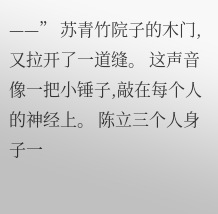——” 苏青竹院子的木门,又拉开了一道缝。 这声音像一把小锤子,敲在每个人的神经上。 陈立三个人身子一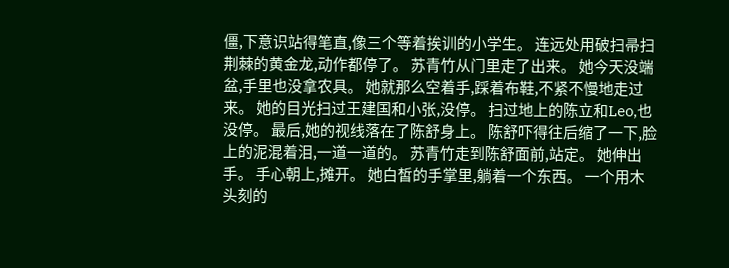僵,下意识站得笔直,像三个等着挨训的小学生。 连远处用破扫帚扫荆棘的黄金龙,动作都停了。 苏青竹从门里走了出来。 她今天没端盆,手里也没拿农具。 她就那么空着手,踩着布鞋,不紧不慢地走过来。 她的目光扫过王建国和小张,没停。 扫过地上的陈立和Leo,也没停。 最后,她的视线落在了陈舒身上。 陈舒吓得往后缩了一下,脸上的泥混着泪,一道一道的。 苏青竹走到陈舒面前,站定。 她伸出手。 手心朝上,摊开。 她白皙的手掌里,躺着一个东西。 一个用木头刻的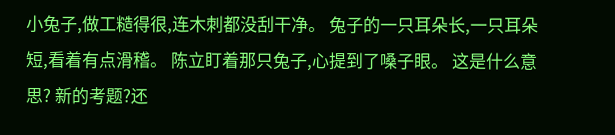小兔子,做工糙得很,连木刺都没刮干净。 兔子的一只耳朵长,一只耳朵短,看着有点滑稽。 陈立盯着那只兔子,心提到了嗓子眼。 这是什么意思? 新的考题?还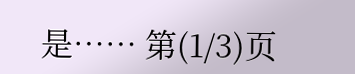是…… 第(1/3)页